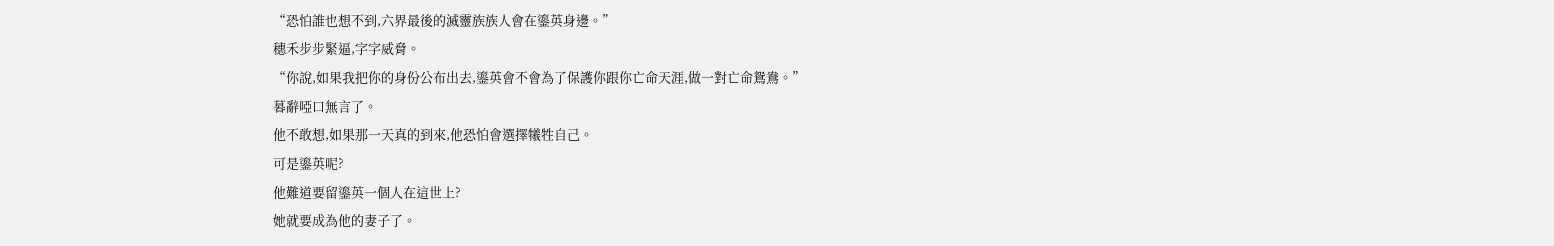“恐怕誰也想不到,六界最後的滅靈族族人會在鎏英身邊。”
穗禾步步緊逼,字字威脅。
“你說,如果我把你的身份公布出去,鎏英會不會為了保護你跟你亡命天涯,做一對亡命鴛鴦。”
暮辭啞口無言了。
他不敢想,如果那一天真的到來,他恐怕會選擇犧牲自己。
可是鎏英呢?
他難道要留鎏英一個人在這世上?
她就要成為他的妻子了。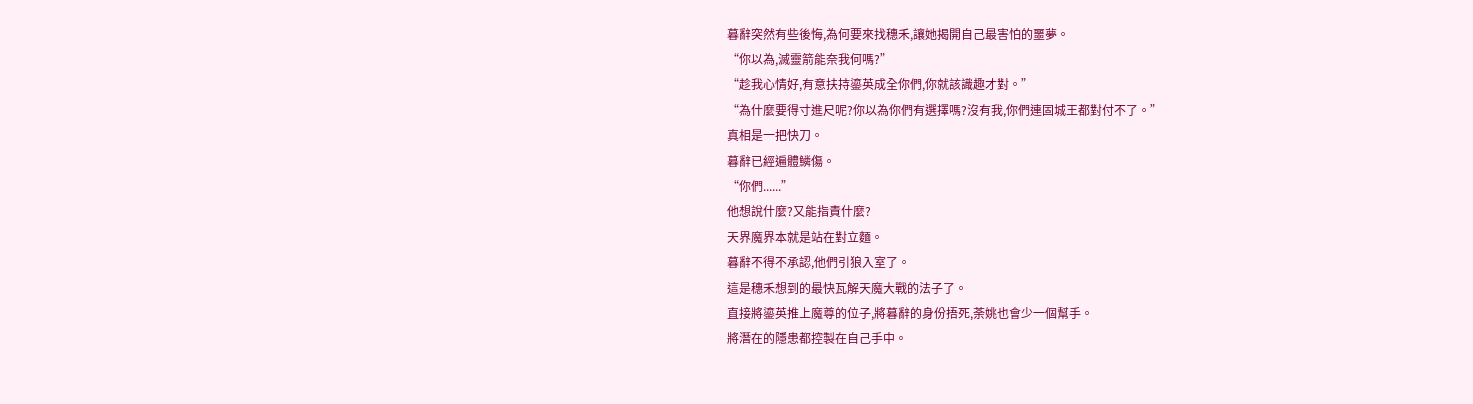暮辭突然有些後悔,為何要來找穗禾,讓她揭開自己最害怕的噩夢。
“你以為,滅靈箭能奈我何嗎?”
“趁我心情好,有意扶持鎏英成全你們,你就該識趣才對。”
“為什麼要得寸進尺呢?你以為你們有選擇嗎?沒有我,你們連固城王都對付不了。”
真相是一把快刀。
暮辭已經遍體鱗傷。
“你們......”
他想說什麼?又能指責什麼?
天界魔界本就是站在對立麵。
暮辭不得不承認,他們引狼入室了。
這是穗禾想到的最快瓦解天魔大戰的法子了。
直接將鎏英推上魔尊的位子,將暮辭的身份捂死,荼姚也會少一個幫手。
將潛在的隱患都控製在自己手中。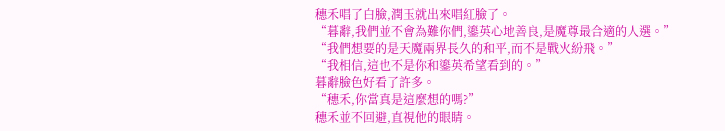穗禾唱了白臉,潤玉就出來唱紅臉了。
“暮辭,我們並不會為難你們,鎏英心地善良,是魔尊最合適的人選。”
“我們想要的是天魔兩界長久的和平,而不是戰火紛飛。”
“我相信,這也不是你和鎏英希望看到的。”
暮辭臉色好看了許多。
“穗禾,你當真是這麼想的嗎?”
穗禾並不回避,直視他的眼睛。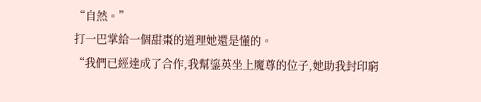“自然。”
打一巴掌給一個甜棗的道理她還是懂的。
“我們已經達成了合作,我幫鎏英坐上魔尊的位子,她助我封印窮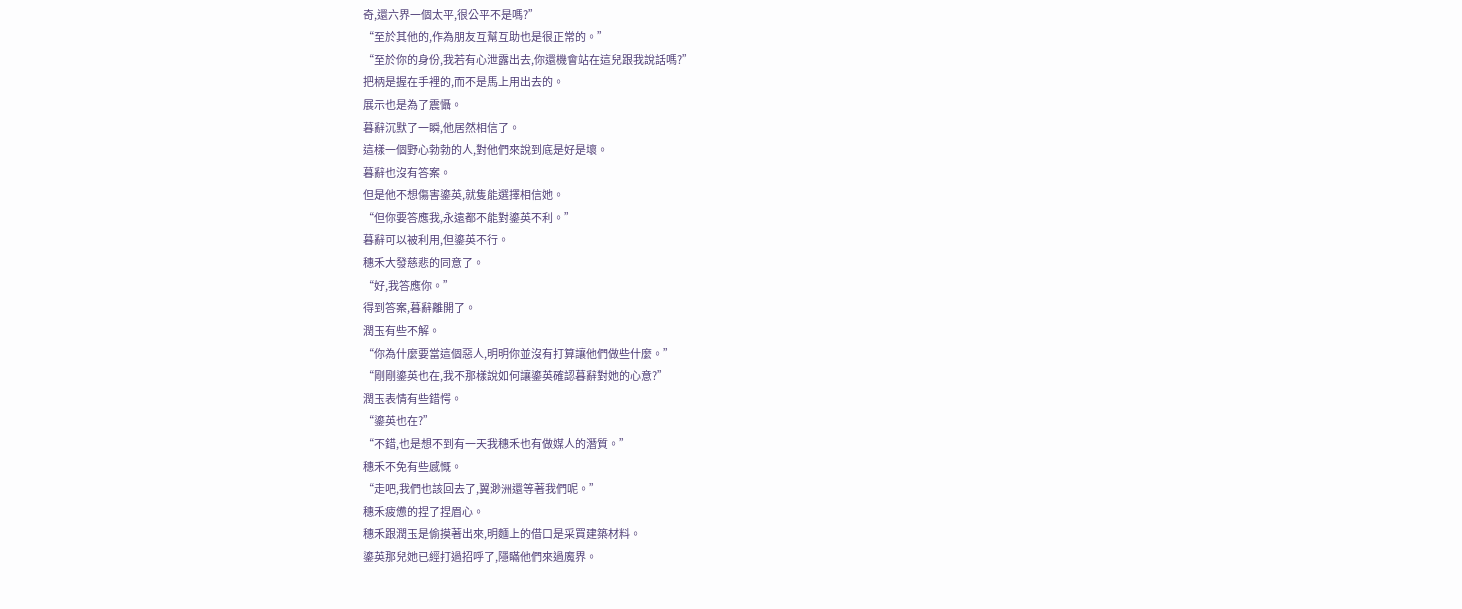奇,還六界一個太平,很公平不是嗎?”
“至於其他的,作為朋友互幫互助也是很正常的。”
“至於你的身份,我若有心泄露出去,你還機會站在這兒跟我說話嗎?”
把柄是握在手裡的,而不是馬上用出去的。
展示也是為了震懾。
暮辭沉默了一瞬,他居然相信了。
這樣一個野心勃勃的人,對他們來說到底是好是壞。
暮辭也沒有答案。
但是他不想傷害鎏英,就隻能選擇相信她。
“但你要答應我,永遠都不能對鎏英不利。”
暮辭可以被利用,但鎏英不行。
穗禾大發慈悲的同意了。
“好,我答應你。”
得到答案,暮辭離開了。
潤玉有些不解。
“你為什麼要當這個惡人,明明你並沒有打算讓他們做些什麼。”
“剛剛鎏英也在,我不那樣說如何讓鎏英確認暮辭對她的心意?”
潤玉表情有些錯愕。
“鎏英也在?”
“不錯,也是想不到有一天我穗禾也有做媒人的潛質。”
穗禾不免有些感慨。
“走吧,我們也該回去了,翼渺洲還等著我們呢。”
穗禾疲憊的捏了捏眉心。
穗禾跟潤玉是偷摸著出來,明麵上的借口是采買建築材料。
鎏英那兒她已經打過招呼了,隱瞞他們來過魔界。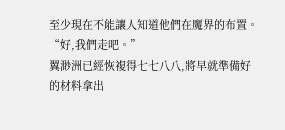至少現在不能讓人知道他們在魔界的布置。
“好,我們走吧。”
翼渺洲已經恢複得七七八八,將早就準備好的材料拿出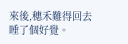來後,穗禾難得回去睡了個好覺。